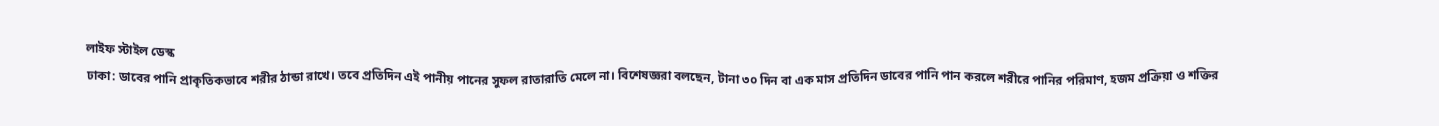লাইফ স্টাইল ডেস্ক
ঢাকা: ডাবের পানি প্রাকৃতিকভাবে শরীর ঠান্ডা রাখে। তবে প্রতিদিন এই পানীয় পানের সুফল রাতারাতি মেলে না। বিশেষজ্ঞরা বলছেন, টানা ৩০ দিন বা এক মাস প্রতিদিন ডাবের পানি পান করলে শরীরে পানির পরিমাণ, হজম প্রক্রিয়া ও শক্তির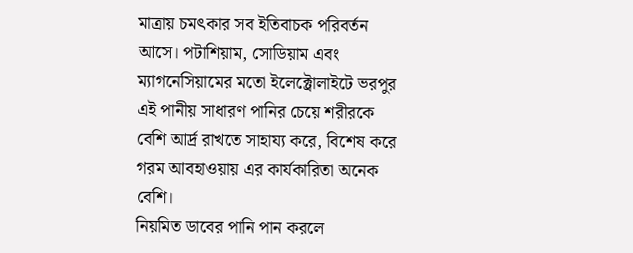মাত্রায় চমৎকার সব ইতিবাচক পরিবর্তন আসে। পটাশিয়াম, সোডিয়াম এবং ম্যাগনেসিয়ামের মতো ইলেক্ট্রোলাইটে ভরপুর এই পানীয় সাধারণ পানির চেয়ে শরীরকে বেশি আর্দ্র রাখতে সাহায্য করে, বিশেষ করে গরম আবহাওয়ায় এর কার্যকারিতা অনেক বেশি।
নিয়মিত ডাবের পানি পান করলে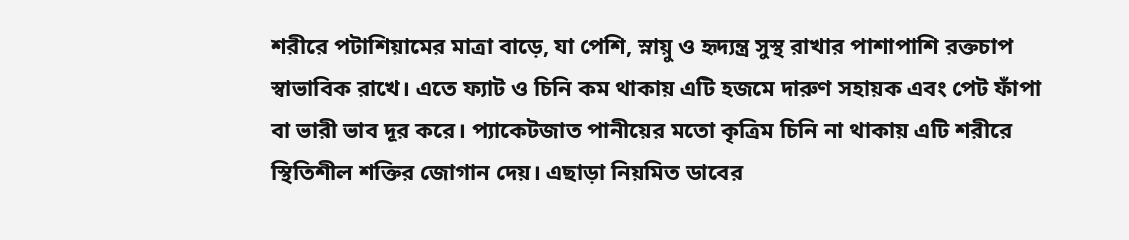শরীরে পটাশিয়ামের মাত্রা বাড়ে, যা পেশি, স্নায়ু ও হৃদ্যন্ত্র সুস্থ রাখার পাশাপাশি রক্তচাপ স্বাভাবিক রাখে। এতে ফ্যাট ও চিনি কম থাকায় এটি হজমে দারুণ সহায়ক এবং পেট ফাঁপা বা ভারী ভাব দূর করে। প্যাকেটজাত পানীয়ের মতো কৃত্রিম চিনি না থাকায় এটি শরীরে স্থিতিশীল শক্তির জোগান দেয়। এছাড়া নিয়মিত ডাবের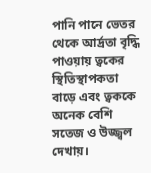পানি পানে ভেতর থেকে আর্দ্রতা বৃদ্ধি পাওয়ায় ত্বকের স্থিতিস্থাপকতা বাড়ে এবং ত্বককে অনেক বেশি সতেজ ও উজ্জ্বল দেখায়।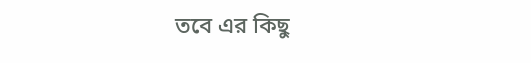তবে এর কিছু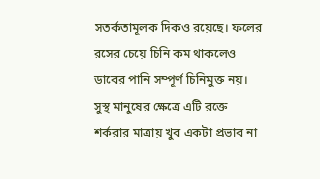সতর্কতামূলক দিকও রয়েছে। ফলের রসের চেয়ে চিনি কম থাকলেও ডাবের পানি সম্পূর্ণ চিনিমুক্ত নয়। সুস্থ মানুষের ক্ষেত্রে এটি রক্তে শর্করার মাত্রায় খুব একটা প্রভাব না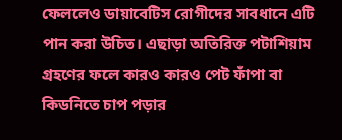ফেললেও ডায়াবেটিস রোগীদের সাবধানে এটি পান করা উচিত। এছাড়া অতিরিক্ত পটাশিয়াম গ্রহণের ফলে কারও কারও পেট ফাঁপা বা কিডনিতে চাপ পড়ার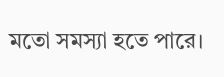মতো সমস্যা হতে পারে।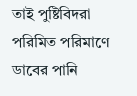তাই পুষ্টিবিদরা পরিমিত পরিমাণে ডাবের পানি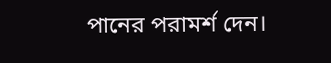পানের পরামর্শ দেন।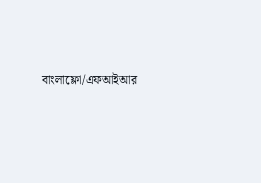বাংলাফ্লো/এফআইআর